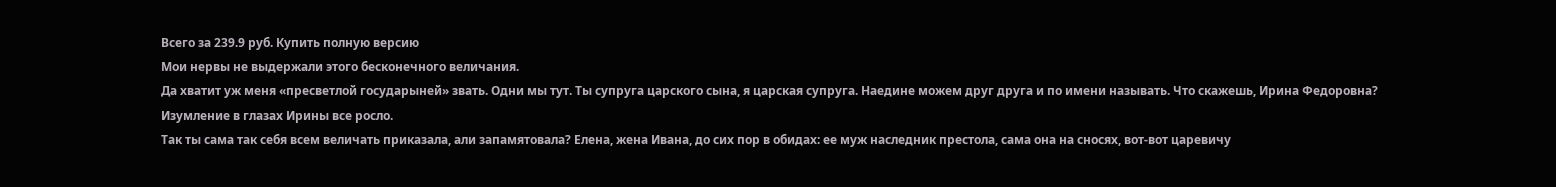Всего за 239.9 руб. Купить полную версию
Мои нервы не выдержали этого бесконечного величания.
Да хватит уж меня «пресветлой государыней» звать. Одни мы тут. Ты супруга царского сына, я царская супруга. Наедине можем друг друга и по имени называть. Что скажешь, Ирина Федоровна?
Изумление в глазах Ирины все росло.
Так ты сама так себя всем величать приказала, али запамятовала? Елена, жена Ивана, до сих пор в обидах: ее муж наследник престола, сама она на сносях, вот-вот царевичу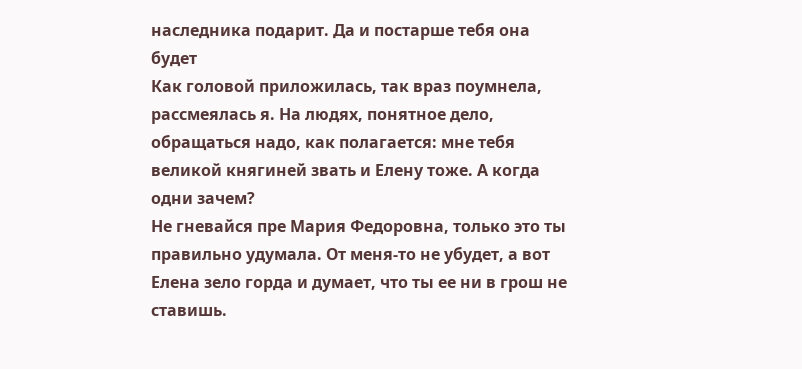наследника подарит. Да и постарше тебя она будет
Как головой приложилась, так враз поумнела, рассмеялась я. На людях, понятное дело, обращаться надо, как полагается: мне тебя великой княгиней звать и Елену тоже. А когда одни зачем?
Не гневайся пре Мария Федоровна, только это ты правильно удумала. От меня-то не убудет, а вот Елена зело горда и думает, что ты ее ни в грош не ставишь.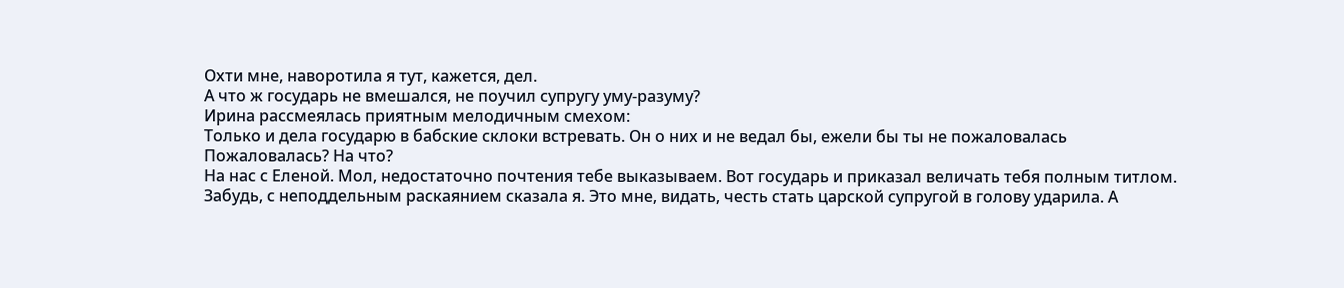Охти мне, наворотила я тут, кажется, дел.
А что ж государь не вмешался, не поучил супругу уму-разуму?
Ирина рассмеялась приятным мелодичным смехом:
Только и дела государю в бабские склоки встревать. Он о них и не ведал бы, ежели бы ты не пожаловалась
Пожаловалась? На что?
На нас с Еленой. Мол, недостаточно почтения тебе выказываем. Вот государь и приказал величать тебя полным титлом.
Забудь, с неподдельным раскаянием сказала я. Это мне, видать, честь стать царской супругой в голову ударила. А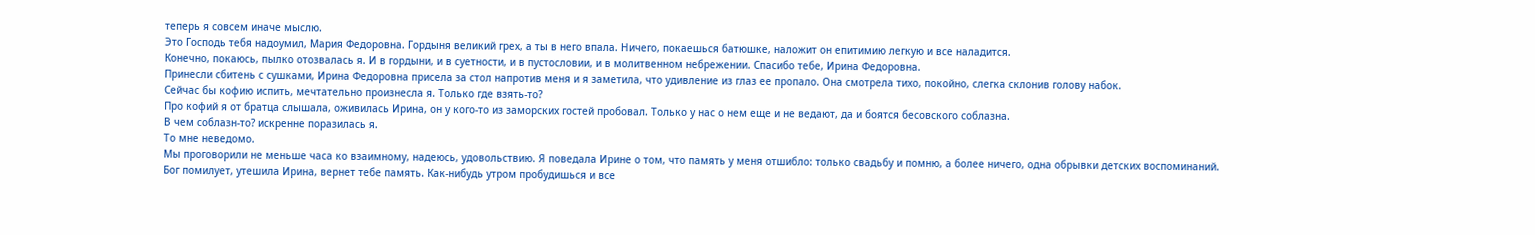теперь я совсем иначе мыслю.
Это Господь тебя надоумил, Мария Федоровна. Гордыня великий грех, а ты в него впала. Ничего, покаешься батюшке, наложит он епитимию легкую и все наладится.
Конечно, покаюсь, пылко отозвалась я. И в гордыни, и в суетности, и в пустословии, и в молитвенном небрежении. Спасибо тебе, Ирина Федоровна.
Принесли сбитень с сушками, Ирина Федоровна присела за стол напротив меня и я заметила, что удивление из глаз ее пропало. Она смотрела тихо, покойно, слегка склонив голову набок.
Сейчас бы кофию испить, мечтательно произнесла я. Только где взять-то?
Про кофий я от братца слышала, оживилась Ирина, он у кого-то из заморских гостей пробовал. Только у нас о нем еще и не ведают, да и боятся бесовского соблазна.
В чем соблазн-то? искренне поразилась я.
То мне неведомо.
Мы проговорили не меньше часа ко взаимному, надеюсь, удовольствию. Я поведала Ирине о том, что память у меня отшибло: только свадьбу и помню, а более ничего, одна обрывки детских воспоминаний.
Бог помилует, утешила Ирина, вернет тебе память. Как-нибудь утром пробудишься и все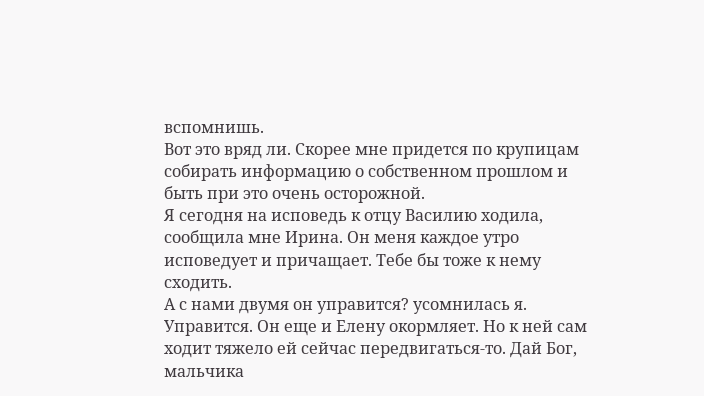вспомнишь.
Вот это вряд ли. Скорее мне придется по крупицам собирать информацию о собственном прошлом и быть при это очень осторожной.
Я сегодня на исповедь к отцу Василию ходила, сообщила мне Ирина. Он меня каждое утро исповедует и причащает. Тебе бы тоже к нему сходить.
А с нами двумя он управится? усомнилась я.
Управится. Он еще и Елену окормляет. Но к ней сам ходит тяжело ей сейчас передвигаться-то. Дай Бог, мальчика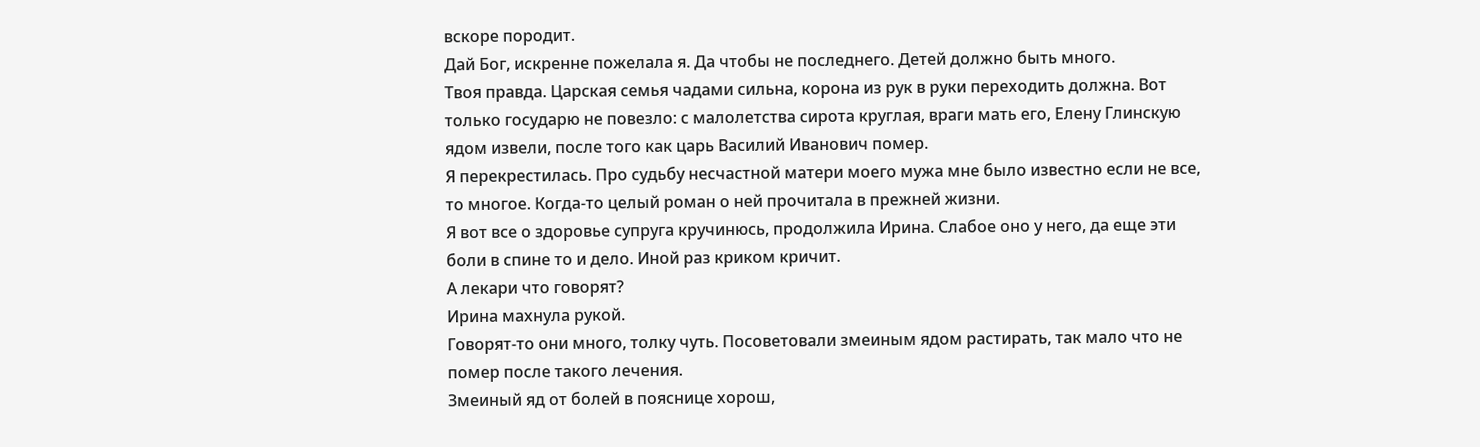вскоре породит.
Дай Бог, искренне пожелала я. Да чтобы не последнего. Детей должно быть много.
Твоя правда. Царская семья чадами сильна, корона из рук в руки переходить должна. Вот только государю не повезло: с малолетства сирота круглая, враги мать его, Елену Глинскую ядом извели, после того как царь Василий Иванович помер.
Я перекрестилась. Про судьбу несчастной матери моего мужа мне было известно если не все, то многое. Когда-то целый роман о ней прочитала в прежней жизни.
Я вот все о здоровье супруга кручинюсь, продолжила Ирина. Слабое оно у него, да еще эти боли в спине то и дело. Иной раз криком кричит.
А лекари что говорят?
Ирина махнула рукой.
Говорят-то они много, толку чуть. Посоветовали змеиным ядом растирать, так мало что не помер после такого лечения.
Змеиный яд от болей в пояснице хорош,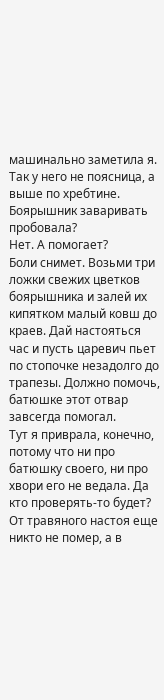машинально заметила я.
Так у него не поясница, а выше по хребтине.
Боярышник заваривать пробовала?
Нет. А помогает?
Боли снимет. Возьми три ложки свежих цветков боярышника и залей их кипятком малый ковш до краев. Дай настояться час и пусть царевич пьет по стопочке незадолго до трапезы. Должно помочь, батюшке этот отвар завсегда помогал.
Тут я приврала, конечно, потому что ни про батюшку своего, ни про хвори его не ведала. Да кто проверять-то будет? От травяного настоя еще никто не помер, а в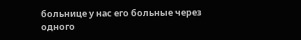больнице у нас его больные через одного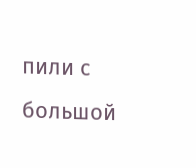пили с большой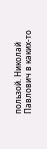пользой. Николай Павлович в каких-то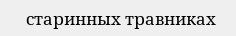старинных травниках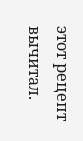этот рецепт вычитал.